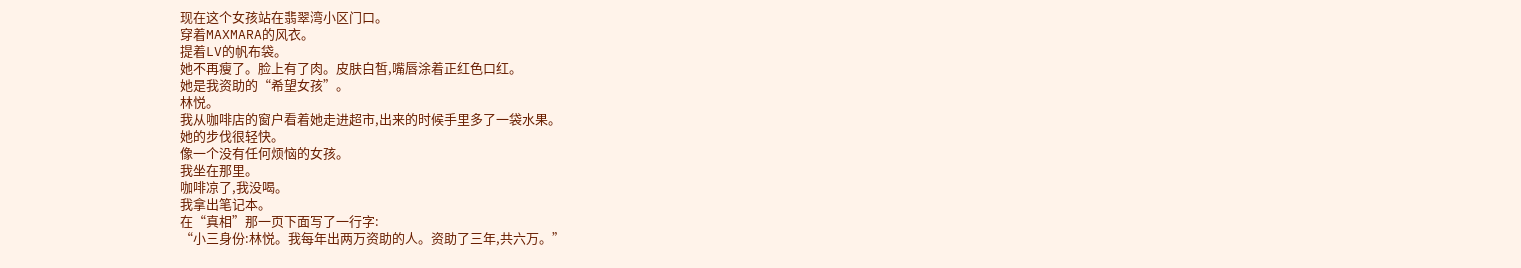现在这个女孩站在翡翠湾小区门口。
穿着MAXMARA的风衣。
提着LV的帆布袋。
她不再瘦了。脸上有了肉。皮肤白皙,嘴唇涂着正红色口红。
她是我资助的“希望女孩”。
林悦。
我从咖啡店的窗户看着她走进超市,出来的时候手里多了一袋水果。
她的步伐很轻快。
像一个没有任何烦恼的女孩。
我坐在那里。
咖啡凉了,我没喝。
我拿出笔记本。
在“真相”那一页下面写了一行字:
“小三身份:林悦。我每年出两万资助的人。资助了三年,共六万。”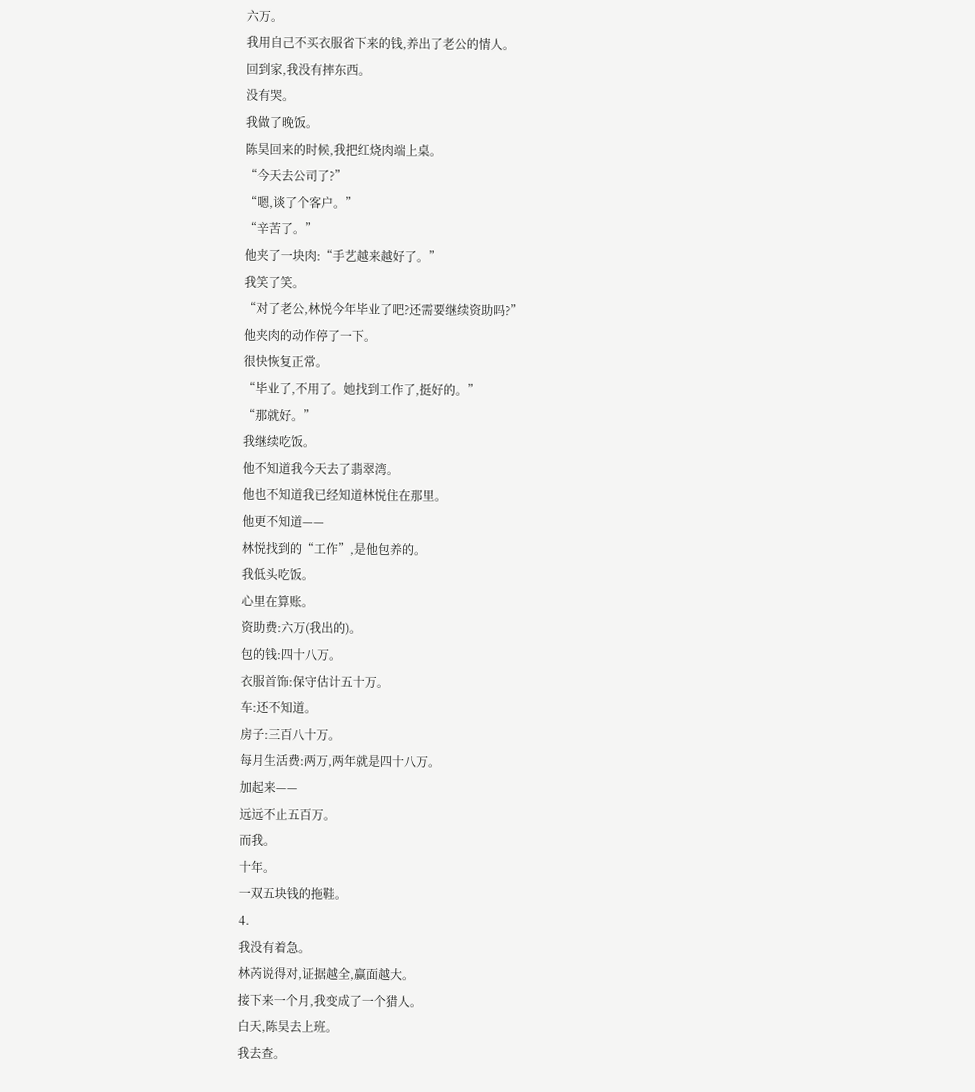六万。
我用自己不买衣服省下来的钱,养出了老公的情人。
回到家,我没有摔东西。
没有哭。
我做了晚饭。
陈昊回来的时候,我把红烧肉端上桌。
“今天去公司了?”
“嗯,谈了个客户。”
“辛苦了。”
他夹了一块肉:“手艺越来越好了。”
我笑了笑。
“对了老公,林悦今年毕业了吧?还需要继续资助吗?”
他夹肉的动作停了一下。
很快恢复正常。
“毕业了,不用了。她找到工作了,挺好的。”
“那就好。”
我继续吃饭。
他不知道我今天去了翡翠湾。
他也不知道我已经知道林悦住在那里。
他更不知道——
林悦找到的“工作”,是他包养的。
我低头吃饭。
心里在算账。
资助费:六万(我出的)。
包的钱:四十八万。
衣服首饰:保守估计五十万。
车:还不知道。
房子:三百八十万。
每月生活费:两万,两年就是四十八万。
加起来——
远远不止五百万。
而我。
十年。
一双五块钱的拖鞋。
4.
我没有着急。
林芮说得对,证据越全,赢面越大。
接下来一个月,我变成了一个猎人。
白天,陈昊去上班。
我去查。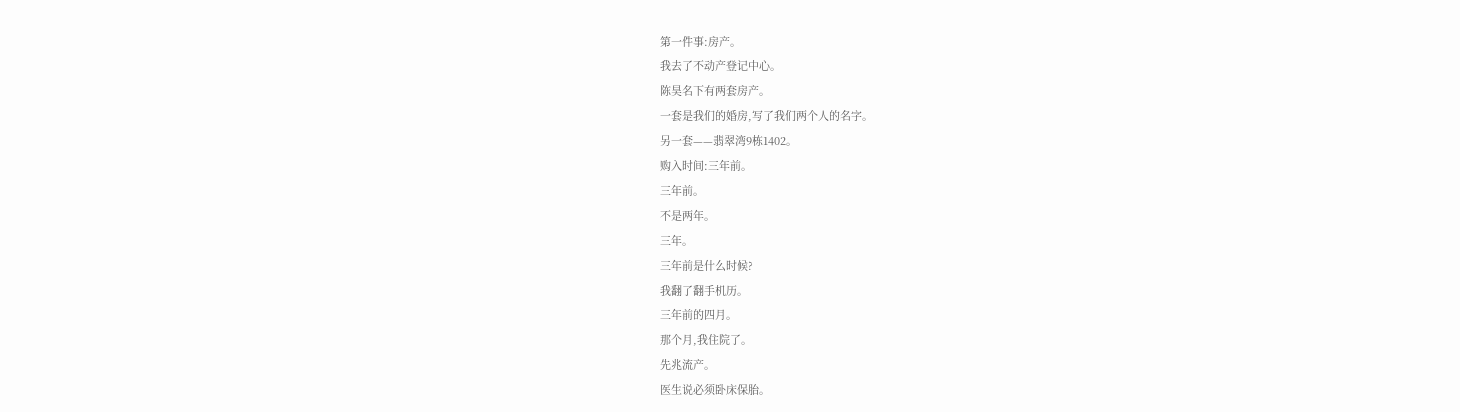第一件事:房产。
我去了不动产登记中心。
陈昊名下有两套房产。
一套是我们的婚房,写了我们两个人的名字。
另一套——翡翠湾9栋1402。
购入时间:三年前。
三年前。
不是两年。
三年。
三年前是什么时候?
我翻了翻手机历。
三年前的四月。
那个月,我住院了。
先兆流产。
医生说必须卧床保胎。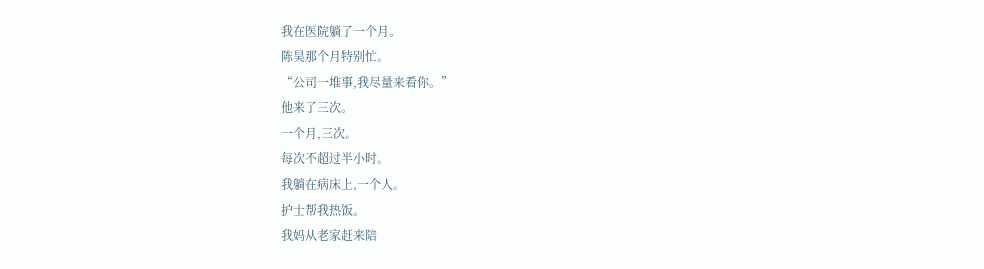我在医院躺了一个月。
陈昊那个月特别忙。
“公司一堆事,我尽量来看你。”
他来了三次。
一个月,三次。
每次不超过半小时。
我躺在病床上,一个人。
护士帮我热饭。
我妈从老家赶来陪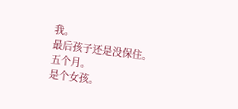我。
最后孩子还是没保住。
五个月。
是个女孩。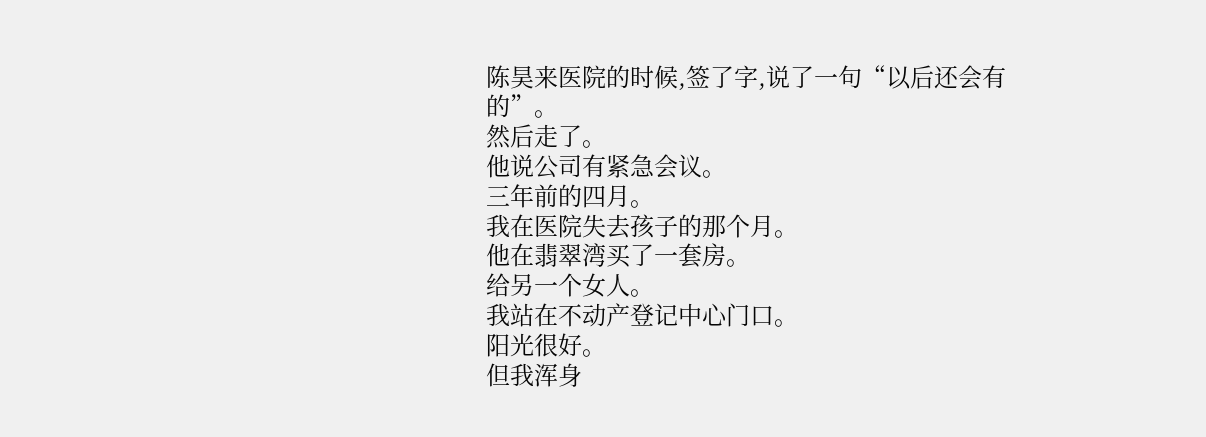陈昊来医院的时候,签了字,说了一句“以后还会有的”。
然后走了。
他说公司有紧急会议。
三年前的四月。
我在医院失去孩子的那个月。
他在翡翠湾买了一套房。
给另一个女人。
我站在不动产登记中心门口。
阳光很好。
但我浑身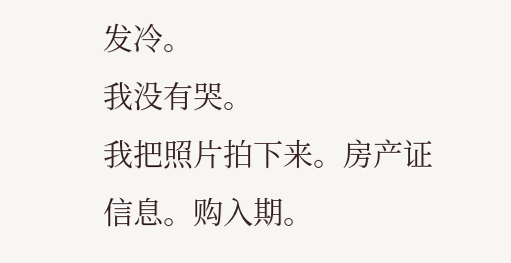发冷。
我没有哭。
我把照片拍下来。房产证信息。购入期。